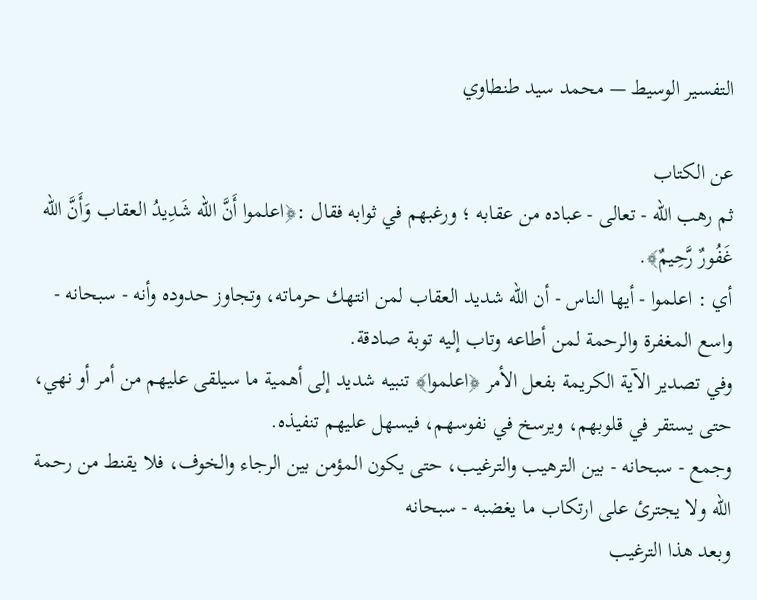التفسير الوسيط — محمد سيد طنطاوي

عن الكتاب
ثم رهب الله - تعالى - عباده من عقابه ؛ ورغبهم في ثوابه فقال :﴿اعلموا أَنَّ الله شَدِيدُ العقاب وَأَنَّ الله غَفُورٌ رَّحِيمٌ﴾.
أي : اعلموا - أيها الناس - أن الله شديد العقاب لمن انتهك حرماته، وتجاوز حدوده وأنه - سبحانه - واسع المغفرة والرحمة لمن أطاعه وتاب إليه توبة صادقة.
وفي تصدير الآية الكريمة بفعل الأمر ﴿اعلموا﴾ تنبيه شديد إلى أهمية ما سيلقى عليهم من أمر أو نهي، حتى يستقر في قلوبهم، ويرسخ في نفوسهم، فيسهل عليهم تنفيذه.
وجمع - سبحانه - بين الترهيب والترغيب، حتى يكون المؤمن بين الرجاء والخوف، فلا يقنط من رحمة الله ولا يجترئ على ارتكاب ما يغضبه - سبحانه
وبعد هذا الترغيب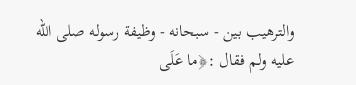والترهيب بين - سبحانه - وظيفة رسوله صلى الله عليه ولم فقال :﴿ما عَلَى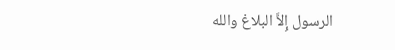الرسول إِلاَّ البلاغ والله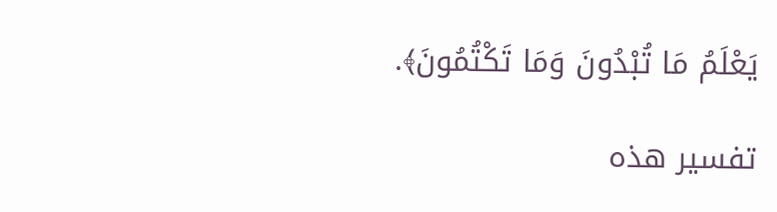يَعْلَمُ مَا تُبْدُونَ وَمَا تَكْتُمُونَ﴾.

تفسير هذه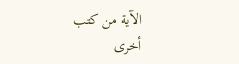الآية من كتب أخرى